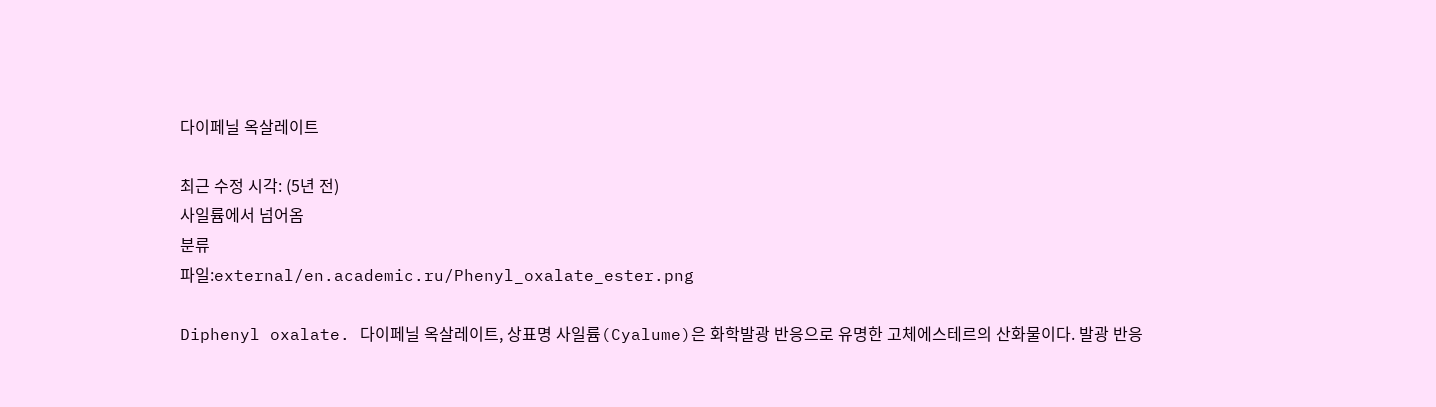다이페닐 옥살레이트

최근 수정 시각: (5년 전)
사일륨에서 넘어옴
분류
파일:external/en.academic.ru/Phenyl_oxalate_ester.png

Diphenyl oxalate. 다이페닐 옥살레이트, 상표명 사일륨(Cyalume)은 화학발광 반응으로 유명한 고체에스테르의 산화물이다. 발광 반응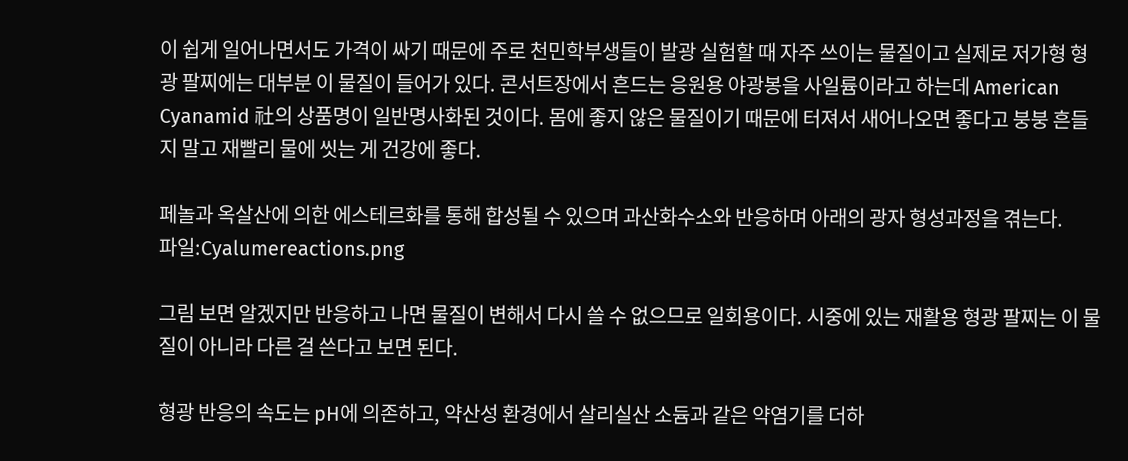이 쉽게 일어나면서도 가격이 싸기 때문에 주로 천민학부생들이 발광 실험할 때 자주 쓰이는 물질이고 실제로 저가형 형광 팔찌에는 대부분 이 물질이 들어가 있다. 콘서트장에서 흔드는 응원용 야광봉을 사일륨이라고 하는데 American Cyanamid 社의 상품명이 일반명사화된 것이다. 몸에 좋지 않은 물질이기 때문에 터져서 새어나오면 좋다고 붕붕 흔들지 말고 재빨리 물에 씻는 게 건강에 좋다.

페놀과 옥살산에 의한 에스테르화를 통해 합성될 수 있으며 과산화수소와 반응하며 아래의 광자 형성과정을 겪는다.
파일:Cyalumereactions.png

그림 보면 알겠지만 반응하고 나면 물질이 변해서 다시 쓸 수 없으므로 일회용이다. 시중에 있는 재활용 형광 팔찌는 이 물질이 아니라 다른 걸 쓴다고 보면 된다.

형광 반응의 속도는 pH에 의존하고, 약산성 환경에서 살리실산 소듐과 같은 약염기를 더하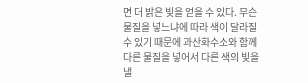면 더 밝은 빛을 얻을 수 있다. 무슨 물질을 넣느냐에 따라 색이 달라질 수 있기 때문에 과산화수소와 함께 다른 물질을 넣어서 다른 색의 빛을 낼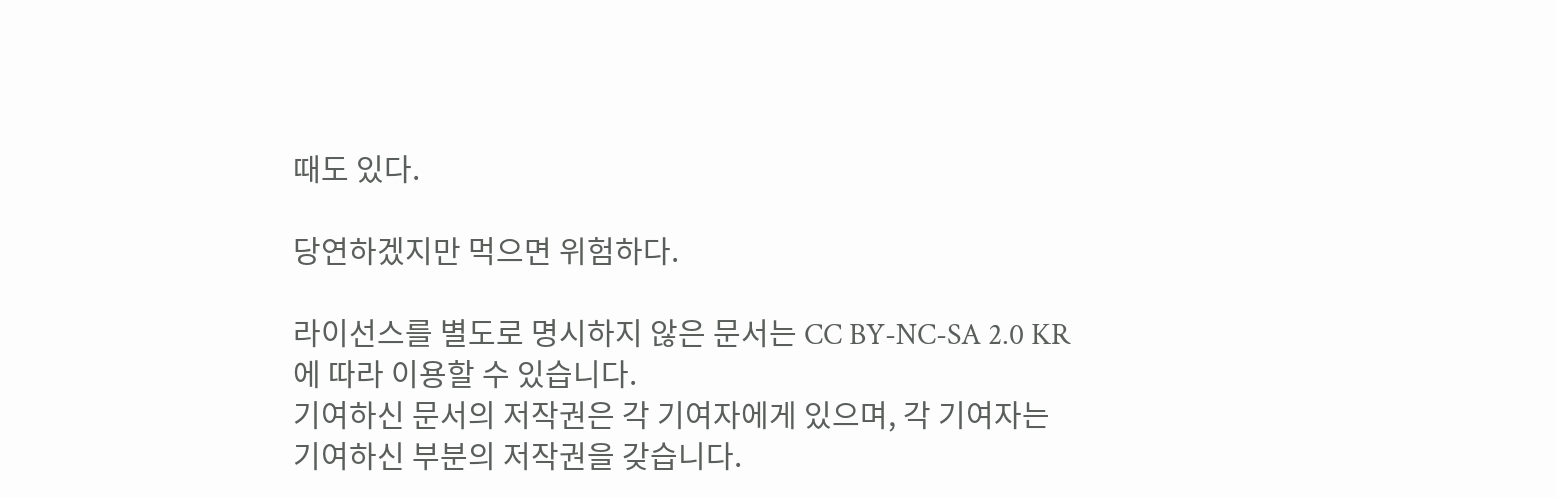때도 있다.

당연하겠지만 먹으면 위험하다.

라이선스를 별도로 명시하지 않은 문서는 CC BY-NC-SA 2.0 KR에 따라 이용할 수 있습니다.
기여하신 문서의 저작권은 각 기여자에게 있으며, 각 기여자는 기여하신 부분의 저작권을 갖습니다.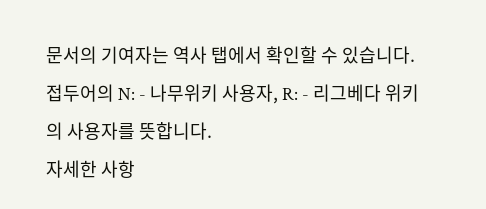문서의 기여자는 역사 탭에서 확인할 수 있습니다.
접두어의 N: - 나무위키 사용자, R: - 리그베다 위키의 사용자를 뜻합니다.
자세한 사항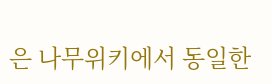은 나무위키에서 동일한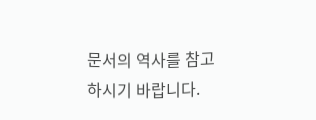문서의 역사를 참고하시기 바랍니다.